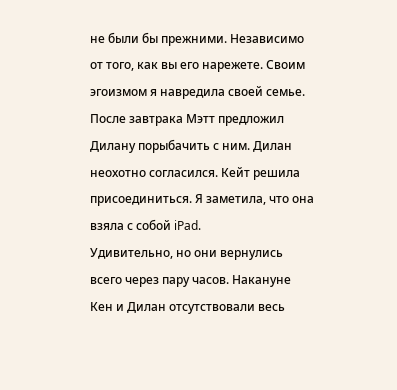не были бы прежними. Независимо от того, как вы его нарежете. Своим эгоизмом я навредила своей семье.
После завтрака Мэтт предложил Дилану порыбачить с ним. Дилан неохотно согласился. Кейт решила присоединиться. Я заметила, что она взяла с собой iPad.
Удивительно, но они вернулись всего через пару часов. Накануне Кен и Дилан отсутствовали весь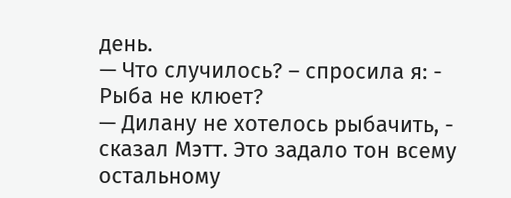день.
— Что случилось? – спросила я: - Рыба не клюет?
— Дилану не хотелось рыбачить, - сказал Мэтт. Это задало тон всему остальному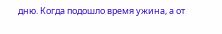дню. Когда подошло время ужина, а от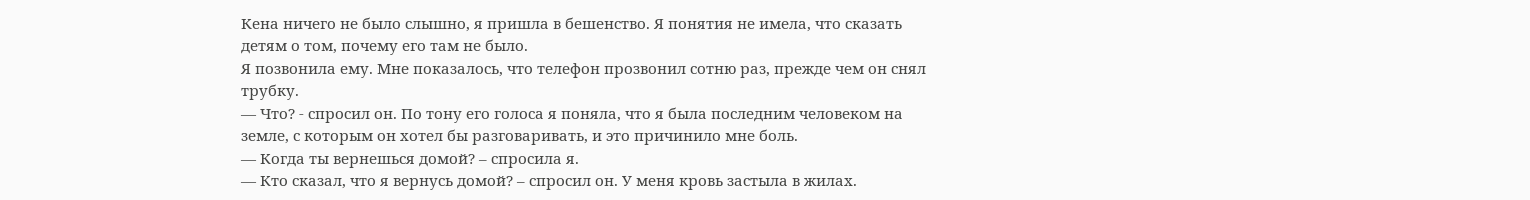Кена ничего не было слышно, я пришла в бешенство. Я понятия не имела, что сказать детям о том, почему его там не было.
Я позвонила ему. Мне показалось, что телефон прозвонил сотню раз, прежде чем он снял трубку.
— Что? - спросил он. По тону его голоса я поняла, что я была последним человеком на земле, с которым он хотел бы разговаривать, и это причинило мне боль.
— Когда ты вернешься домой? – спросила я.
— Кто сказал, что я вернусь домой? – спросил он. У меня кровь застыла в жилах.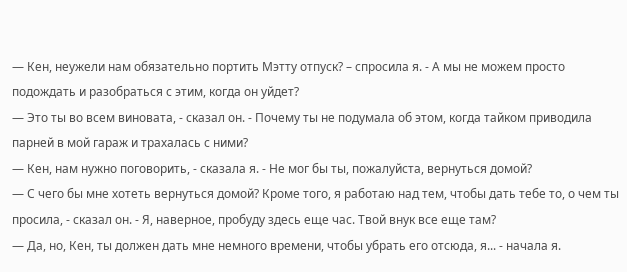— Кен, неужели нам обязательно портить Мэтту отпуск? – спросила я. - А мы не можем просто подождать и разобраться с этим, когда он уйдет?
— Это ты во всем виновата, - сказал он. - Почему ты не подумала об этом, когда тайком приводила парней в мой гараж и трахалась с ними?
— Кен, нам нужно поговорить, - сказала я. - Не мог бы ты, пожалуйста, вернуться домой?
— С чего бы мне хотеть вернуться домой? Кроме того, я работаю над тем, чтобы дать тебе то, о чем ты просила, - сказал он. - Я, наверное, пробуду здесь еще час. Твой внук все еще там?
— Да, но, Кен, ты должен дать мне немного времени, чтобы убрать его отсюда, я... - начала я.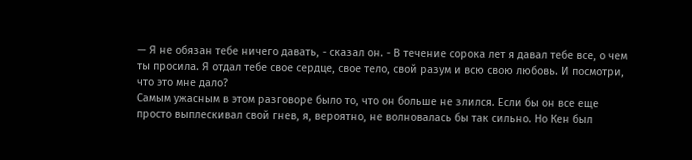— Я не обязан тебе ничего давать, - сказал он. - В течение сорока лет я давал тебе все, о чем ты просила. Я отдал тебе свое сердце, свое тело, свой разум и всю свою любовь. И посмотри, что это мне дало?
Самым ужасным в этом разговоре было то, что он больше не злился. Если бы он все еще просто выплескивал свой гнев, я, вероятно, не волновалась бы так сильно. Но Кен был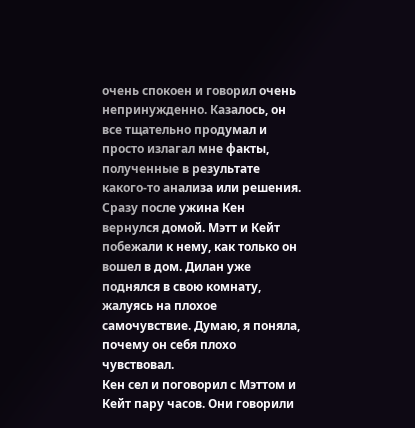очень спокоен и говорил очень непринужденно. Казалось, он все тщательно продумал и просто излагал мне факты, полученные в результате какого-то анализа или решения.
Сразу после ужина Кен вернулся домой. Мэтт и Кейт побежали к нему, как только он вошел в дом. Дилан уже поднялся в свою комнату, жалуясь на плохое самочувствие. Думаю, я поняла, почему он себя плохо чувствовал.
Кен сел и поговорил с Мэттом и Кейт пару часов. Они говорили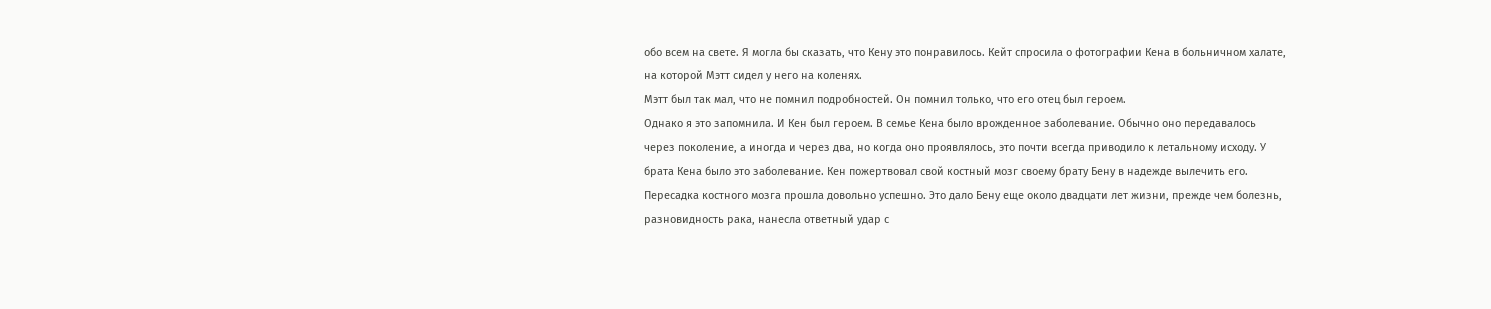обо всем на свете. Я могла бы сказать, что Кену это понравилось. Кейт спросила о фотографии Кена в больничном халате, на которой Мэтт сидел у него на коленях.
Мэтт был так мал, что не помнил подробностей. Он помнил только, что его отец был героем.
Однако я это запомнила. И Кен был героем. В семье Кена было врожденное заболевание. Обычно оно передавалось через поколение, а иногда и через два, но когда оно проявлялось, это почти всегда приводило к летальному исходу. У брата Кена было это заболевание. Кен пожертвовал свой костный мозг своему брату Бену в надежде вылечить его.
Пересадка костного мозга прошла довольно успешно. Это дало Бену еще около двадцати лет жизни, прежде чем болезнь, разновидность рака, нанесла ответный удар с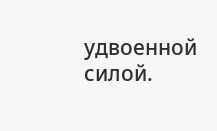удвоенной силой.